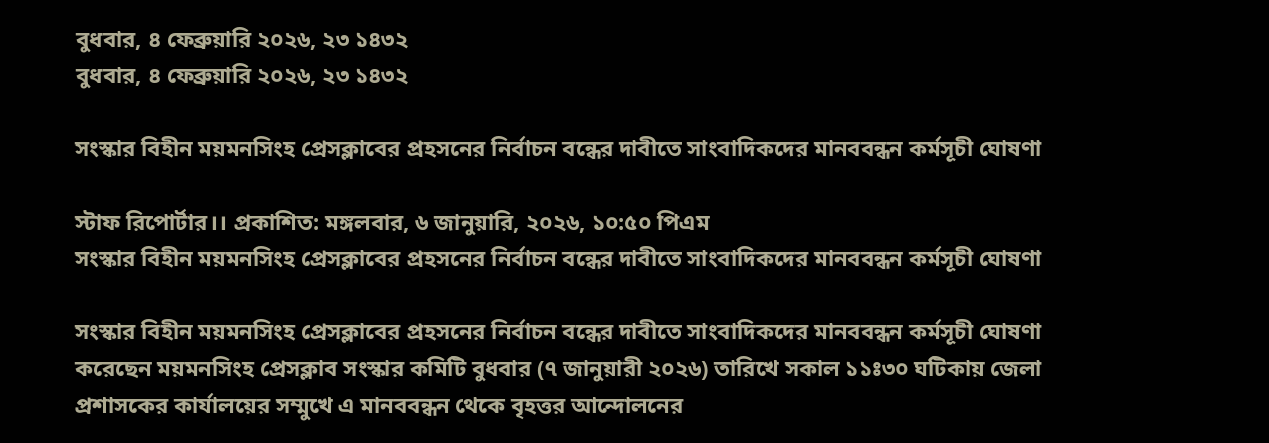বুধবার, ৪ ফেব্রুয়ারি ২০২৬, ২৩ ১৪৩২
বুধবার, ৪ ফেব্রুয়ারি ২০২৬, ২৩ ১৪৩২

সংস্কার বিহীন ময়মনসিংহ প্রেসক্লাবের প্রহসনের নির্বাচন বন্ধের দাবীতে সাংবাদিকদের মানববন্ধন কর্মসূচী ঘোষণা

স্টাফ রিপোর্টার।। প্রকাশিত: মঙ্গলবার, ৬ জানুয়ারি, ২০২৬, ১০:৫০ পিএম
সংস্কার বিহীন ময়মনসিংহ প্রেসক্লাবের প্রহসনের নির্বাচন বন্ধের দাবীতে সাংবাদিকদের মানববন্ধন কর্মসূচী ঘোষণা

সংস্কার বিহীন ময়মনসিংহ প্রেসক্লাবের প্রহসনের নির্বাচন বন্ধের দাবীতে সাংবাদিকদের মানববন্ধন কর্মসূচী ঘোষণা করেছেন ময়মনসিংহ প্রেসক্লাব সংস্কার কমিটি বুধবার (৭ জানুয়ারী ২০২৬) তারিখে সকাল ১১ঃ৩০ ঘটিকায় জেলা প্রশাসকের কার্যালয়ের সম্মুখে এ মানববন্ধন থেকে বৃহত্তর আন্দোলনের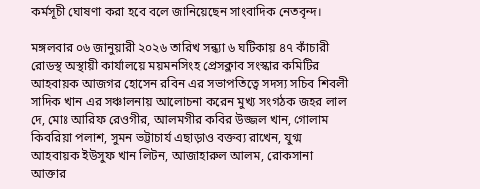কর্মসূচী ঘোষণা করা হবে বলে জানিয়েছেন সাংবাদিক নেতবৃন্দ।

মঙ্গলবার ০৬ জানুয়ারী ২০২৬ তারিখ সন্ধ্যা ৬ ঘটিকায় ৪৭ কাঁচারী রোডস্থ অস্থায়ী কার্যালয়ে ময়মনসিংহ প্রেসক্লাব সংস্কার কমিটির আহবায়ক আজগর হোসেন রবিন এর সভাপতিত্বে সদস্য সচিব শিবলী সাদিক খান এর সঞ্চালনায় আলোচনা করেন মুখ্য সংগঠক জহর লাল দে, মোঃ আরিফ রেওগীর, আলমগীর কবির উজ্জল খান, গোলাম কিবরিয়া পলাশ, সুমন ভট্টাচার্য এছাড়াও বক্তব্য রাখেন, যুগ্ম আহবায়ক ইউসুফ খান লিটন, আজাহারুল আলম, রোকসানা আক্তার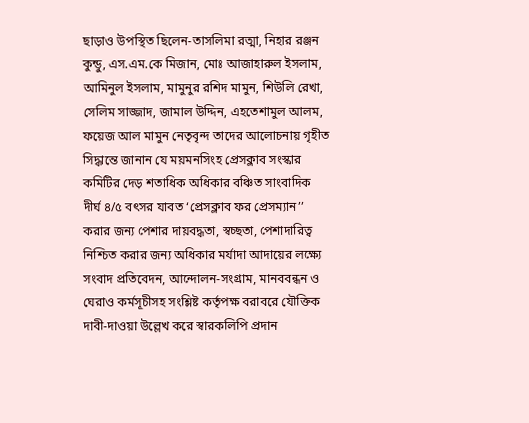ছাড়াও উপস্থিত ছিলেন-তাসলিমা রত্মা, নিহার রঞ্জন কুন্ডু, এস.এম.কে মিজান, মোঃ আজাহারুল ইসলাম, আমিনুল ইসলাম, মামুনুর রশিদ মামুন, শিউলি রেখা, সেলিম সাজ্জাদ, জামাল উদ্দিন, এহতেশামুল আলম, ফয়েজ আল মামুন নেতৃবৃন্দ তাদের আলোচনায় গৃহীত সিদ্ধান্তে জানান যে ময়মনসিংহ প্রেসক্লাব সংস্কার কমিটির দেড় শতাধিক অধিকার বঞ্চিত সাংবাদিক দীর্ঘ ৪/৫ বৎসর যাবত ‘প্রেসক্লাব ফর প্রেসম্যান’’ করার জন্য পেশার দায়বদ্ধতা, স্বচ্ছতা, পেশাদারিত্ব নিশ্চিত করার জন্য অধিকার মর্যাদা আদায়ের লক্ষ্যে সংবাদ প্রতিবেদন, আন্দোলন-সংগ্রাম, মানববন্ধন ও ঘেরাও কর্মসূচীসহ সংশ্লিষ্ট কর্তৃপক্ষ বরাবরে যৌক্তিক দাবী-দাওয়া উল্লেখ করে স্বারকলিপি প্রদান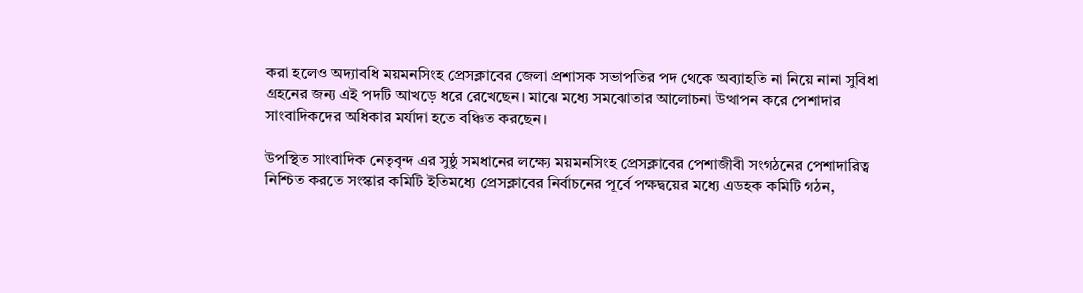করা হলেও অদ্যাবধি ময়মনসিংহ প্রেসক্লাবের জেলা প্রশাসক সভাপতির পদ থেকে অব্যাহতি না নিয়ে নানা সুবিধা গ্রহনের জন্য এই পদটি আখড়ে ধরে রেখেছেন। মাঝে মধ্যে সমঝোতার আলোচনা উত্থাপন করে পেশাদার সাংবাদিকদের অধিকার মর্যাদা হতে বঞ্চিত করছেন।

উপস্থিত সাংবাদিক নেতৃবৃন্দ এর সুষ্ঠু সমধানের লক্ষ্যে ময়মনসিংহ প্রেসক্লাবের পেশাজীবী সংগঠনের পেশাদারিত্ব নিশ্চিত করতে সংস্কার কমিটি ইতিমধ্যে প্রেসক্লাবের নির্বাচনের পূর্বে পক্ষদ্বয়ের মধ্যে এডহক কমিটি গঠন,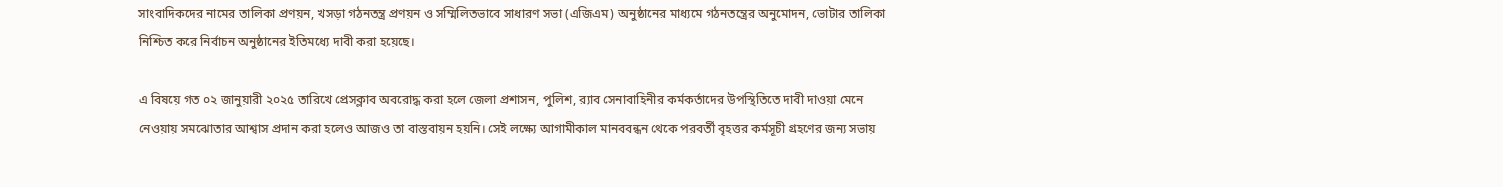সাংবাদিকদের নামের তালিকা প্রণয়ন, খসড়া গঠনতন্ত্র প্রণয়ন ও সম্মিলিতভাবে সাধারণ সভা (এজিএম) অনুষ্ঠানের মাধ্যমে গঠনতন্ত্রের অনুমোদন, ভোটার তালিকা নিশ্চিত করে নির্বাচন অনুষ্ঠানের ইতিমধ্যে দাবী করা হয়েছে।

এ বিষয়ে গত ০২ জানুয়ারী ২০২৫ তারিখে প্রেসক্লাব অবরোদ্ধ করা হলে জেলা প্রশাসন, পুলিশ, র‌্যাব সেনাবাহিনীর কর্মকর্তাদের উপস্থিতিতে দাবী দাওয়া মেনে নেওয়ায় সমঝোতার আশ্বাস প্রদান করা হলেও আজও তা বাস্তবায়ন হয়নি। সেই লক্ষ্যে আগামীকাল মানববন্ধন থেকে পরবর্তী বৃহত্তর কর্মসূচী গ্রহণের জন্য সভায়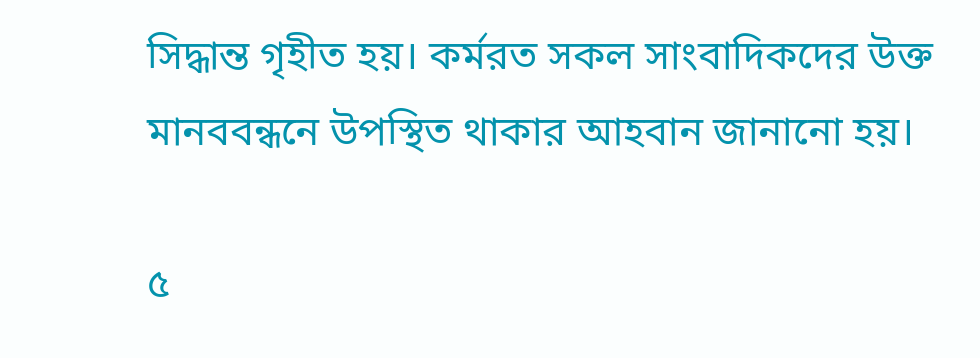সিদ্ধান্ত গৃহীত হয়। কর্মরত সকল সাংবাদিকদের উক্ত মানববন্ধনে উপস্থিত থাকার আহবান জানানো হয়।

৫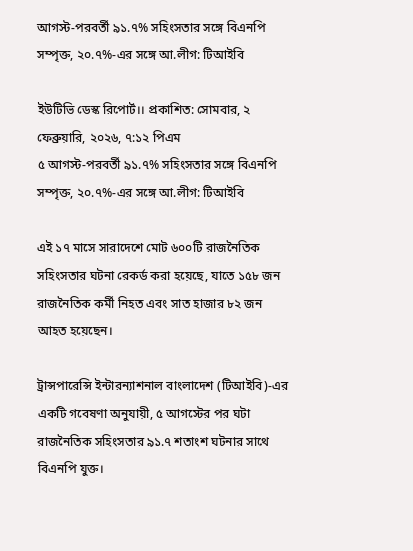আগস্ট-পরবর্তী ৯১.৭% সহিংসতার সঙ্গে বিএনপি সম্পৃক্ত, ২০.৭%-এর সঙ্গে আ.লীগ: টিআইবি

ইউটিভি ডেস্ক রিপোর্ট।। প্রকাশিত: সোমবার, ২ ফেব্রুয়ারি, ২০২৬, ৭:১২ পিএম
৫ আগস্ট-পরবর্তী ৯১.৭% সহিংসতার সঙ্গে বিএনপি সম্পৃক্ত, ২০.৭%-এর সঙ্গে আ.লীগ: টিআইবি

এই ১৭ মাসে সারাদেশে মোট ৬০০টি রাজনৈতিক সহিংসতার ঘটনা রেকর্ড করা হয়েছে, যাতে ১৫৮ জন রাজনৈতিক কর্মী নিহত এবং সাত হাজার ৮২ জন আহত হয়েছেন।

ট্রান্সপারেন্সি ইন্টারন্যাশনাল বাংলাদেশ (টিআইবি)-এর একটি গবেষণা অনুযায়ী, ৫ আগস্টের পর ঘটা রাজনৈতিক সহিংসতার ৯১.৭ শতাংশ ঘটনার সাথে বিএনপি যুক্ত।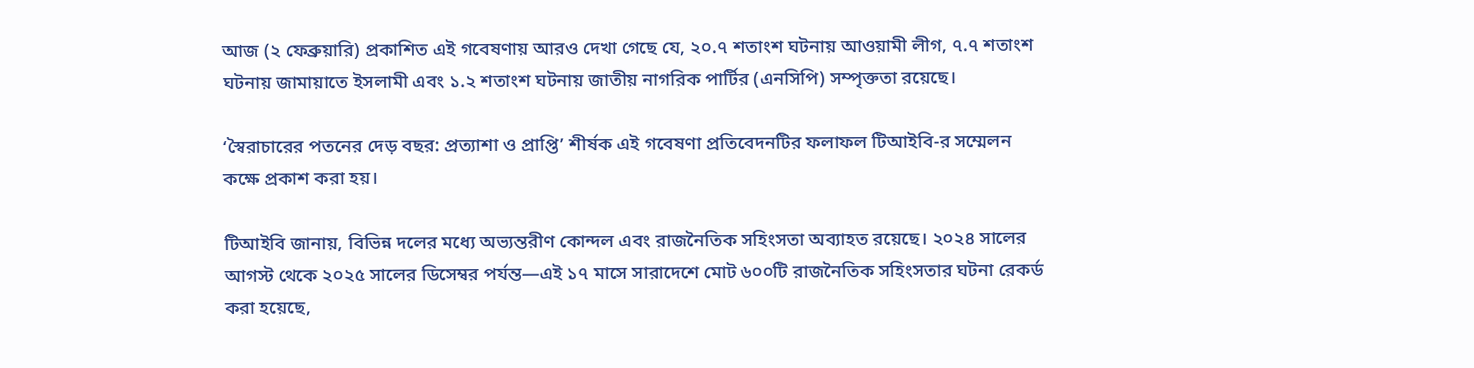আজ (২ ফেব্রুয়ারি) প্রকাশিত এই গবেষণায় আরও দেখা গেছে যে, ২০.৭ শতাংশ ঘটনায় আওয়ামী লীগ, ৭.৭ শতাংশ ঘটনায় জামায়াতে ইসলামী এবং ১.২ শতাংশ ঘটনায় জাতীয় নাগরিক পার্টির (এনসিপি) সম্পৃক্ততা রয়েছে।

‘স্বৈরাচারের পতনের দেড় বছর: প্রত্যাশা ও প্রাপ্তি’ শীর্ষক এই গবেষণা প্রতিবেদনটির ফলাফল টিআইবি-র সম্মেলন কক্ষে প্রকাশ করা হয়।

টিআইবি জানায়, বিভিন্ন দলের মধ্যে অভ্যন্তরীণ কোন্দল এবং রাজনৈতিক সহিংসতা অব্যাহত রয়েছে। ২০২৪ সালের আগস্ট থেকে ২০২৫ সালের ডিসেম্বর পর্যন্ত—এই ১৭ মাসে সারাদেশে মোট ৬০০টি রাজনৈতিক সহিংসতার ঘটনা রেকর্ড করা হয়েছে,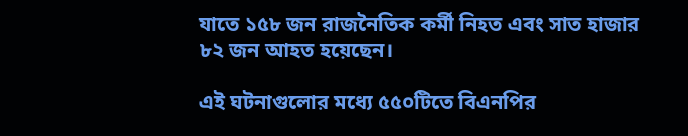যাতে ১৫৮ জন রাজনৈতিক কর্মী নিহত এবং সাত হাজার ৮২ জন আহত হয়েছেন।

এই ঘটনাগুলোর মধ্যে ৫৫০টিতে বিএনপির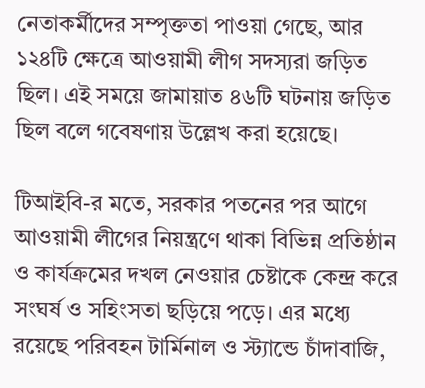নেতাকর্মীদের সম্পৃক্ততা পাওয়া গেছে, আর ১২৪টি ক্ষেত্রে আওয়ামী লীগ সদস্যরা জড়িত ছিল। এই সময়ে জামায়াত ৪৬টি ঘটনায় জড়িত ছিল বলে গবেষণায় উল্লেখ করা হয়েছে।

টিআইবি-র মতে, সরকার পতনের পর আগে আওয়ামী লীগের নিয়ন্ত্রণে থাকা বিভিন্ন প্রতিষ্ঠান ও কার্যক্রমের দখল নেওয়ার চেষ্টাকে কেন্দ্র করে সংঘর্ষ ও সহিংসতা ছড়িয়ে পড়ে। এর মধ্যে রয়েছে পরিবহন টার্মিনাল ও স্ট্যান্ডে চাঁদাবাজি,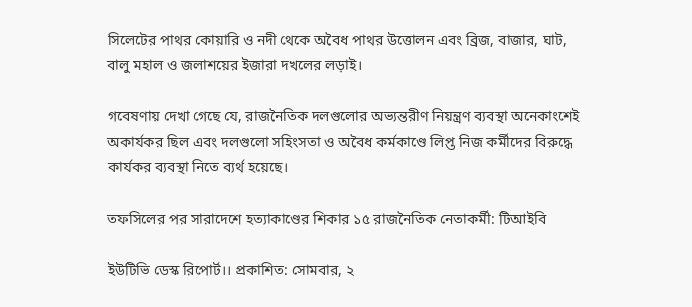সিলেটের পাথর কোয়ারি ও নদী থেকে অবৈধ পাথর উত্তোলন এবং ব্রিজ, বাজার, ঘাট, বালু মহাল ও জলাশয়ের ইজারা দখলের লড়াই।

গবেষণায় দেখা গেছে যে, রাজনৈতিক দলগুলোর অভ্যন্তরীণ নিয়ন্ত্রণ ব্যবস্থা অনেকাংশেই অকার্যকর ছিল এবং দলগুলো সহিংসতা ও অবৈধ কর্মকাণ্ডে লিপ্ত নিজ কর্মীদের বিরুদ্ধে কার্যকর ব্যবস্থা নিতে ব্যর্থ হয়েছে।

তফসিলের পর সারাদেশে হত্যাকাণ্ডের শিকার ১৫ রাজনৈতিক নেতাকর্মী: টিআইবি

ইউটিভি ডেস্ক রিপোর্ট।। প্রকাশিত: সোমবার, ২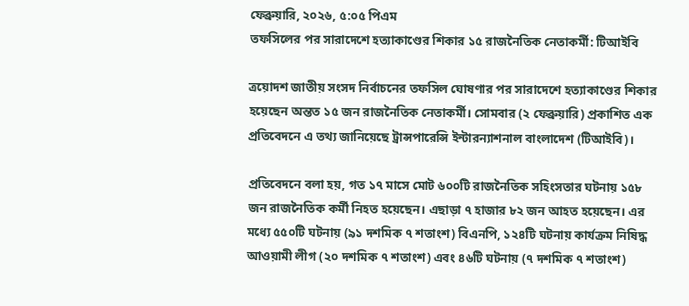ফেব্রুয়ারি, ২০২৬, ৫:০৫ পিএম
তফসিলের পর সারাদেশে হত্যাকাণ্ডের শিকার ১৫ রাজনৈতিক নেতাকর্মী: টিআইবি

ত্রয়োদশ জাতীয় সংসদ নির্বাচনের তফসিল ঘোষণার পর সারাদেশে হত্যাকাণ্ডের শিকার হয়েছেন অন্তত ১৫ জন রাজনৈতিক নেতাকর্মী। সোমবার (২ ফেব্রুয়ারি) প্রকাশিত এক প্রতিবেদনে এ তথ্য জানিয়েছে ট্রান্সপারেন্সি ইন্টারন্যাশনাল বাংলাদেশ (টিআইবি)।

প্রতিবেদনে বলা হয়, গত ১৭ মাসে মোট ৬০০টি রাজনৈতিক সহিংসতার ঘটনায় ১৫৮ জন রাজনৈতিক কর্মী নিহত হয়েছেন। এছাড়া ৭ হাজার ৮২ জন আহত হয়েছেন। এর মধ্যে ৫৫০টি ঘটনায় (৯১ দশমিক ৭ শতাংশ) বিএনপি, ১২৪টি ঘটনায় কার্যক্রম নিষিদ্ধ আওয়ামী লীগ (২০ দশমিক ৭ শতাংশ) এবং ৪৬টি ঘটনায় (৭ দশমিক ৭ শতাংশ)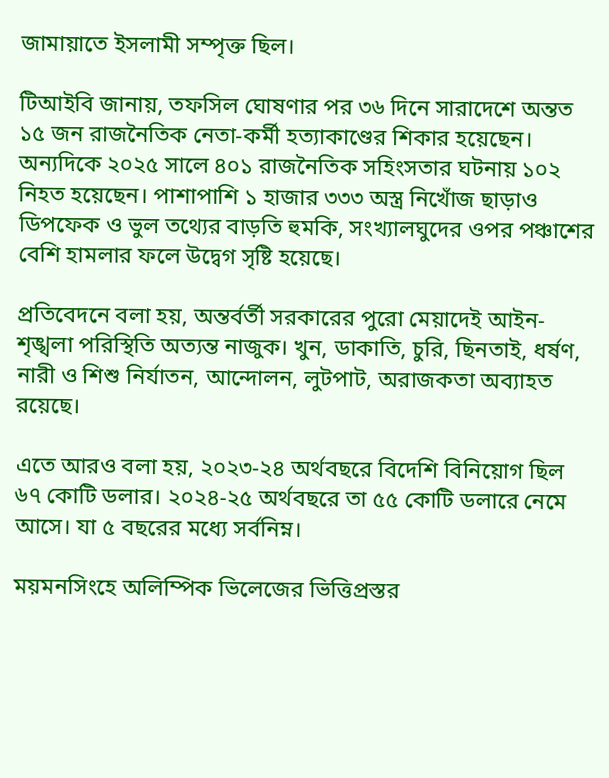জামায়াতে ইসলামী সম্পৃক্ত ছিল।

টিআইবি জানায়, তফসিল ঘোষণার পর ৩৬ দিনে সারাদেশে অন্তত ১৫ জন রাজনৈতিক নেতা-কর্মী হত্যাকাণ্ডের শিকার হয়েছেন। অন্যদিকে ২০২৫ সালে ৪০১ রাজনৈতিক সহিংসতার ঘটনায় ১০২ নিহত হয়েছেন। পাশাপাশি ১ হাজার ৩৩৩ অস্ত্র নিখোঁজ ছাড়াও ডিপফেক ও ভুল তথ্যের বাড়তি হুমকি, সংখ্যালঘুদের ওপর পঞ্চাশের বেশি হামলার ফলে উদ্বেগ সৃষ্টি হয়েছে।

প্রতিবেদনে বলা হয়, অন্তর্বর্তী সরকারের পুরো মেয়াদেই আইন-শৃঙ্খলা পরিস্থিতি অত্যন্ত নাজুক। খুন, ডাকাতি, চুরি, ছিনতাই, ধর্ষণ, নারী ও শিশু নির্যাতন, আন্দোলন, লুটপাট, অরাজকতা অব্যাহত রয়েছে।

এতে আরও বলা হয়, ২০২৩-২৪ অর্থবছরে বিদেশি বিনিয়োগ ছিল ৬৭ কোটি ডলার। ২০২৪-২৫ অর্থবছরে তা ৫৫ কোটি ডলারে নেমে আসে। যা ৫ বছরের মধ্যে সর্বনিম্ন।

ময়মনসিংহে অলিম্পিক ভিলেজের ভিত্তিপ্রস্তর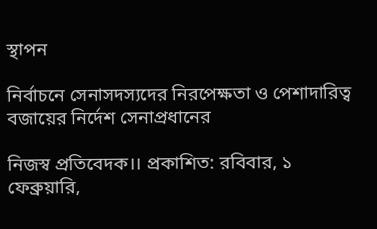স্থাপন

নির্বাচনে সেনাসদস্যদের নিরপেক্ষতা ও পেশাদারিত্ব বজায়ের নির্দেশ সেনাপ্রধানের

নিজস্ব প্রতিবেদক।। প্রকাশিত: রবিবার, ১ ফেব্রুয়ারি,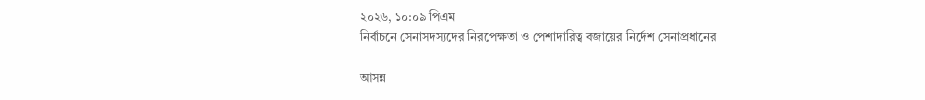২০২৬, ১০:০৯ পিএম
নির্বাচনে সেনাসদস্যদের নিরপেক্ষতা ও পেশাদারিত্ব বজায়ের নির্দেশ সেনাপ্রধানের

আসন্ন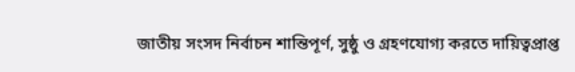জাতীয় সংসদ নির্বাচন শান্তিপূর্ণ, সুষ্ঠু ও গ্রহণযোগ্য করতে দায়িত্বপ্রাপ্ত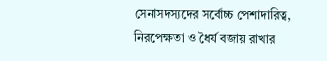সেনাসদস্যদের সর্বোচ্চ পেশাদারিত্ব, নিরপেক্ষতা ও ধৈর্য বজায় রাখার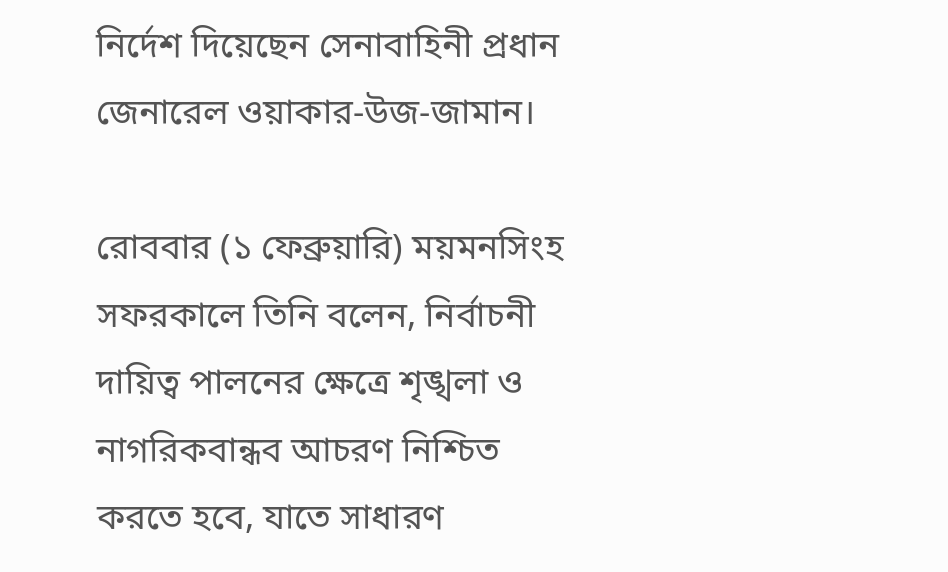নির্দেশ দিয়েছেন সেনাবাহিনী প্রধান জেনারেল ওয়াকার-উজ-জামান।

রোববার (১ ফেব্রুয়ারি) ময়মনসিংহ সফরকালে তিনি বলেন, নির্বাচনী দায়িত্ব পালনের ক্ষেত্রে শৃঙ্খলা ও নাগরিকবান্ধব আচরণ নিশ্চিত করতে হবে, যাতে সাধারণ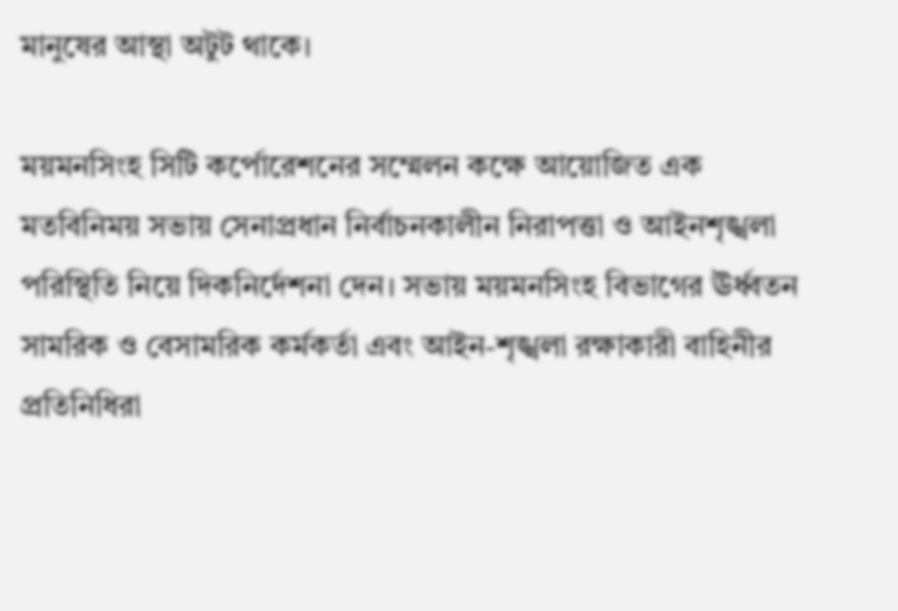মানুষের আস্থা অটুট থাকে।

ময়মনসিংহ সিটি কর্পোরেশনের সম্মেলন কক্ষে আয়োজিত এক মতবিনিময় সভায় সেনাপ্রধান নির্বাচনকালীন নিরাপত্তা ও আইনশৃঙ্খলা পরিস্থিতি নিয়ে দিকনির্দেশনা দেন। সভায় ময়মনসিংহ বিভাগের ঊর্ধ্বতন সামরিক ও বেসামরিক কর্মকর্তা এবং আইন-শৃঙ্খলা রক্ষাকারী বাহিনীর প্রতিনিধিরা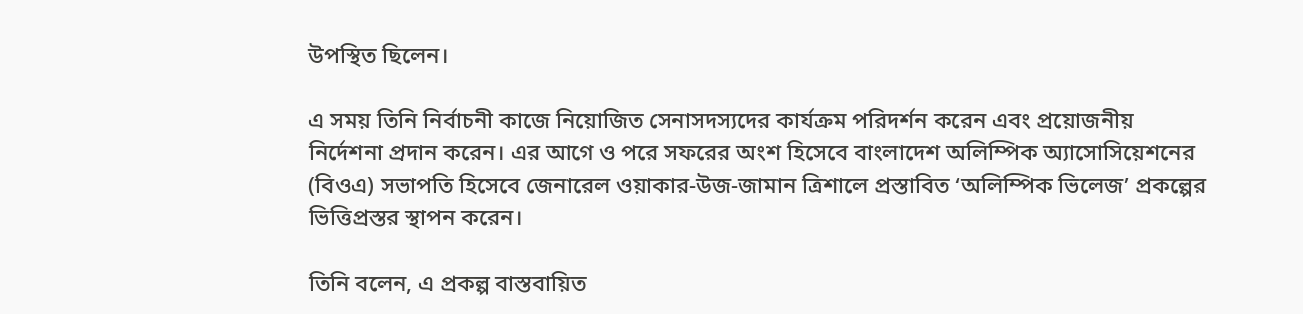উপস্থিত ছিলেন।

এ সময় তিনি নির্বাচনী কাজে নিয়োজিত সেনাসদস্যদের কার্যক্রম পরিদর্শন করেন এবং প্রয়োজনীয় নির্দেশনা প্রদান করেন। এর আগে ও পরে সফরের অংশ হিসেবে বাংলাদেশ অলিম্পিক অ্যাসোসিয়েশনের (বিওএ) সভাপতি হিসেবে জেনারেল ওয়াকার-উজ-জামান ত্রিশালে প্রস্তাবিত ‘অলিম্পিক ভিলেজ’ প্রকল্পের ভিত্তিপ্রস্তর স্থাপন করেন।

তিনি বলেন, এ প্রকল্প বাস্তবায়িত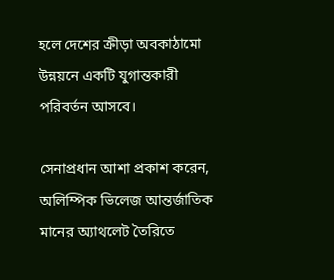হলে দেশের ক্রীড়া অবকাঠামো উন্নয়নে একটি যুগান্তকারী পরিবর্তন আসবে।

সেনাপ্রধান আশা প্রকাশ করেন, অলিম্পিক ভিলেজ আন্তর্জাতিক মানের অ্যাথলেট তৈরিতে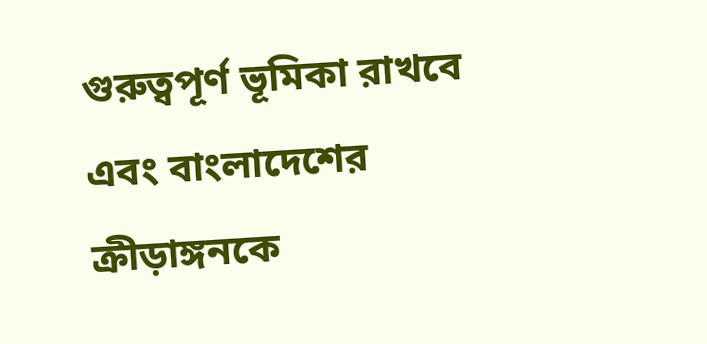গুরুত্বপূর্ণ ভূমিকা রাখবে এবং বাংলাদেশের ক্রীড়াঙ্গনকে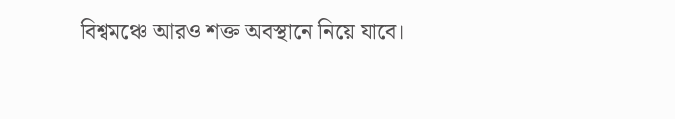বিশ্বমঞ্চে আরও শক্ত অবস্থানে নিয়ে যাবে।